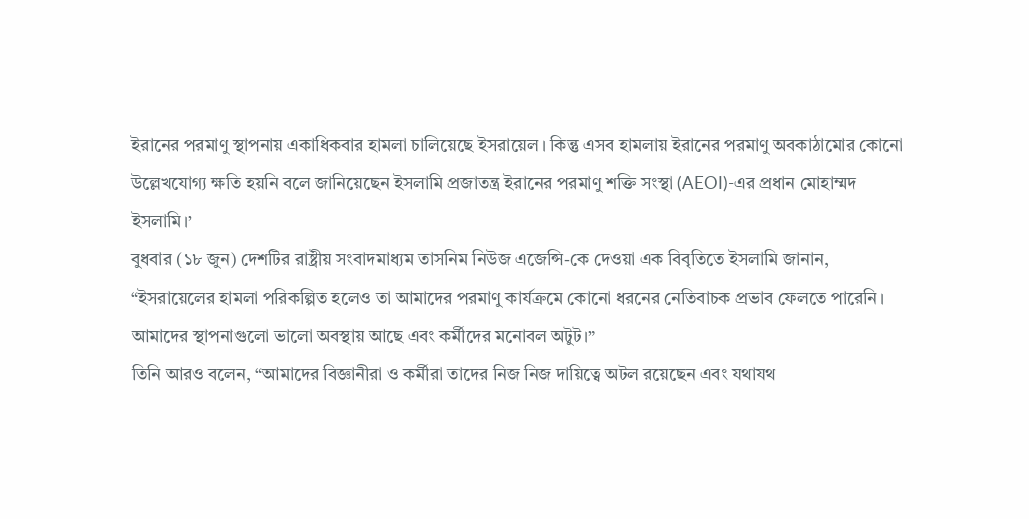ইরানের পরমাণু স্থাপনায় একাধিকবার হামলা চালিয়েছে ইসরায়েল। কিন্তু এসব হামলায় ইরানের পরমাণু অবকাঠামোর কোনো উল্লেখযোগ্য ক্ষতি হয়নি বলে জানিয়েছেন ইসলামি প্রজাতন্ত্র ইরানের পরমাণু শক্তি সংস্থা (AEOI)-এর প্রধান মোহাম্মদ ইসলামি।’
বুধবার (১৮ জুন) দেশটির রাষ্ট্রীয় সংবাদমাধ্যম তাসনিম নিউজ এজেন্সি-কে দেওয়া এক বিবৃতিতে ইসলামি জানান, “ইসরায়েলের হামলা পরিকল্পিত হলেও তা আমাদের পরমাণু কার্যক্রমে কোনো ধরনের নেতিবাচক প্রভাব ফেলতে পারেনি। আমাদের স্থাপনাগুলো ভালো অবস্থায় আছে এবং কর্মীদের মনোবল অটুট।”
তিনি আরও বলেন, “আমাদের বিজ্ঞানীরা ও কর্মীরা তাদের নিজ নিজ দায়িত্বে অটল রয়েছেন এবং যথাযথ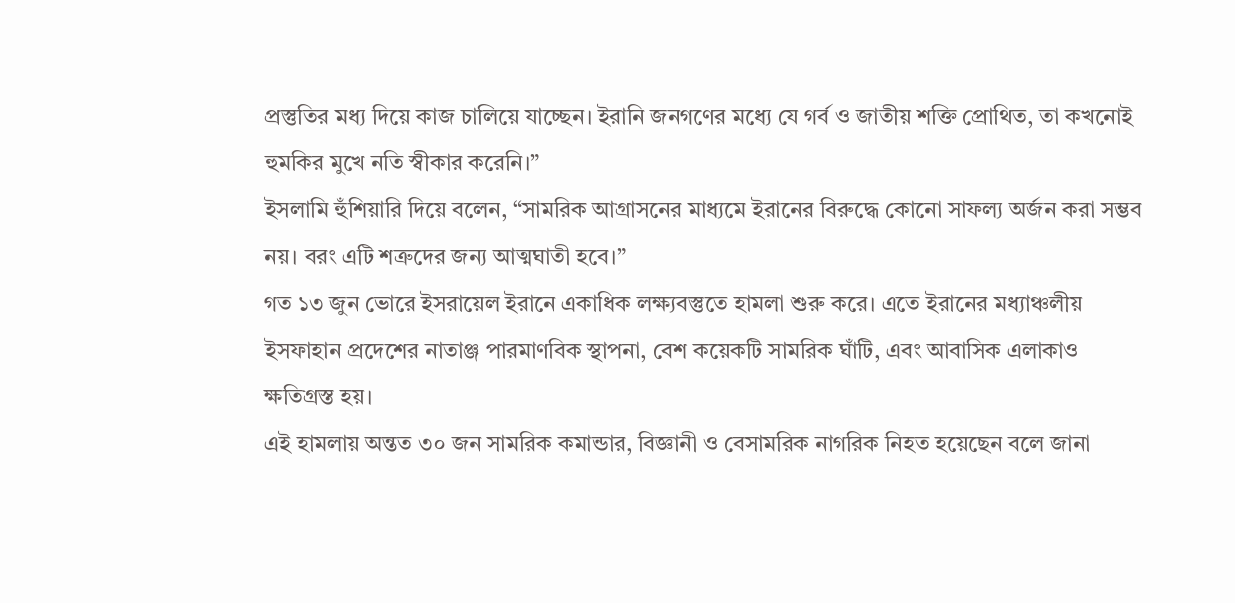প্রস্তুতির মধ্য দিয়ে কাজ চালিয়ে যাচ্ছেন। ইরানি জনগণের মধ্যে যে গর্ব ও জাতীয় শক্তি প্রোথিত, তা কখনোই হুমকির মুখে নতি স্বীকার করেনি।”
ইসলামি হুঁশিয়ারি দিয়ে বলেন, “সামরিক আগ্রাসনের মাধ্যমে ইরানের বিরুদ্ধে কোনো সাফল্য অর্জন করা সম্ভব নয়। বরং এটি শত্রুদের জন্য আত্মঘাতী হবে।”
গত ১৩ জুন ভোরে ইসরায়েল ইরানে একাধিক লক্ষ্যবস্তুতে হামলা শুরু করে। এতে ইরানের মধ্যাঞ্চলীয় ইসফাহান প্রদেশের নাতাঞ্জ পারমাণবিক স্থাপনা, বেশ কয়েকটি সামরিক ঘাঁটি, এবং আবাসিক এলাকাও ক্ষতিগ্রস্ত হয়।
এই হামলায় অন্তত ৩০ জন সামরিক কমান্ডার, বিজ্ঞানী ও বেসামরিক নাগরিক নিহত হয়েছেন বলে জানা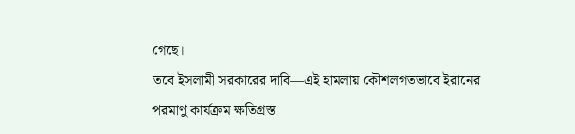গেছে।
তবে ইসলামী সরকারের দাবি—এই হামলায় কৌশলগতভাবে ইরানের পরমাণু কার্যক্রম ক্ষতিগ্রস্ত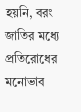হয়নি, বরং জাতির মধ্যে প্রতিরোধের মনোভাব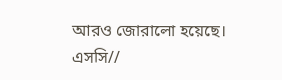আরও জোরালো হয়েছে।
এসসি//